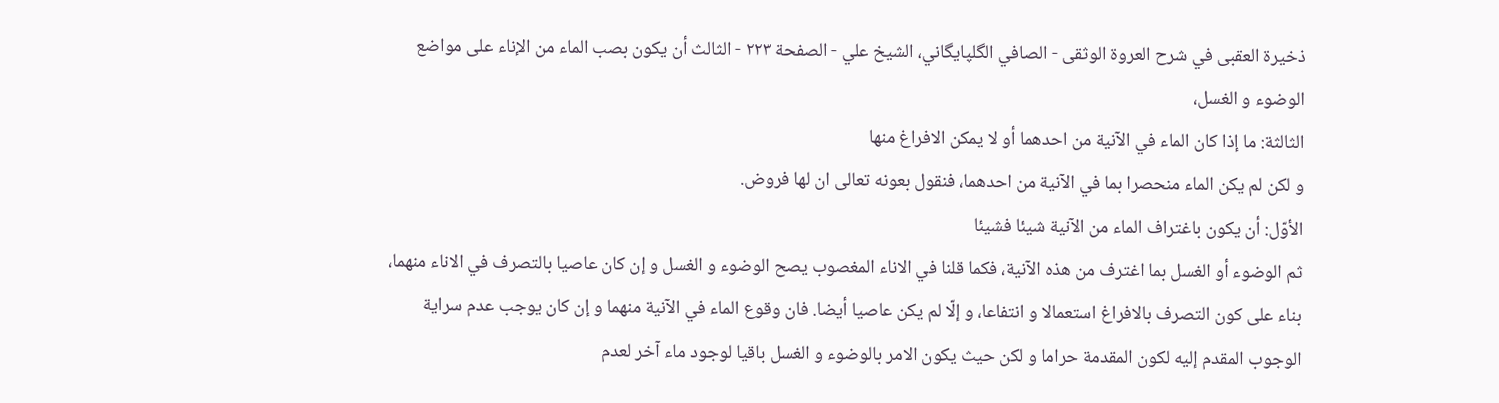ذخيرة العقبى في شرح العروة الوثقى - الصافي الگلپايگاني، الشيخ علي - الصفحة ٢٢٣ - الثالث أن يكون بصب الماء من الإناء على مواضع الوضوء و الغسل،
الثالثة: ما إذا كان الماء في الآنية من احدهما أو لا يمكن الافراغ منها
و لكن لم يكن الماء منحصرا بما في الآنية من احدهما، فنقول بعونه تعالى ان لها فروض.
الأوّل: أن يكون باغتراف الماء من الآنية شيئا فشيئا
ثم الوضوء أو الغسل بما اغترف من هذه الآنية، فكما قلنا في الاناء المغصوب يصح الوضوء و الغسل و إن كان عاصيا بالتصرف في الاناء منهما، بناء على كون التصرف بالافراغ استعمالا و انتفاعا، و إلّا لم يكن عاصيا أيضا. فان وقوع الماء في الآنية منهما و إن كان يوجب عدم سراية الوجوب المقدم إليه لكون المقدمة حراما و لكن حيث يكون الامر بالوضوء و الغسل باقيا لوجود ماء آخر لعدم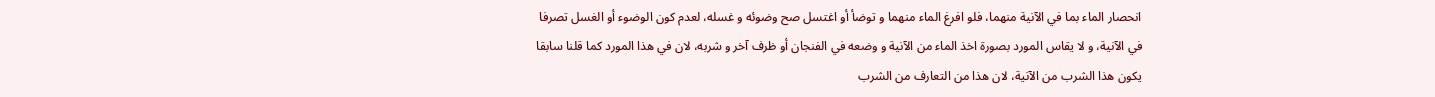انحصار الماء بما في الآنية منهما، فلو افرغ الماء منهما و توضأ أو اغتسل صح وضوئه و غسله، لعدم كون الوضوء أو الغسل تصرفا في الآنية، و لا يقاس المورد بصورة اخذ الماء من الآنية و وضعه في الفنجان أو ظرف آخر و شربه، لان في هذا المورد كما قلنا سابقا يكون هذا الشرب من الآنية، لان هذا من التعارف من الشرب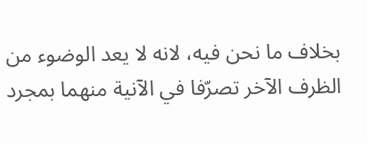بخلاف ما نحن فيه، لانه لا يعد الوضوء من الظرف الآخر تصرّفا في الآنية منهما بمجرد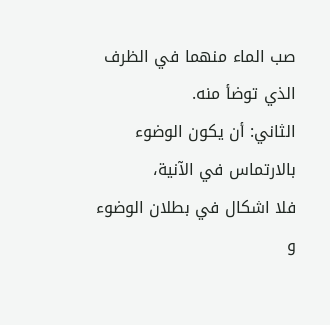صب الماء منهما في الظرف الذي توضأ منه.
الثاني: أن يكون الوضوء بالارتماس في الآنية،
فلا اشكال في بطلان الوضوء و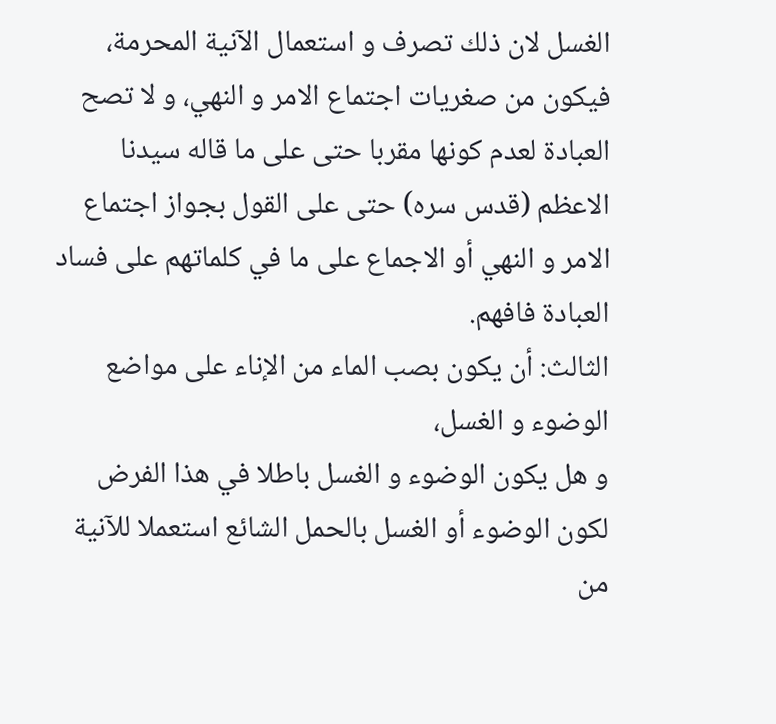الغسل لان ذلك تصرف و استعمال الآنية المحرمة، فيكون من صغريات اجتماع الامر و النهي، و لا تصح العبادة لعدم كونها مقربا حتى على ما قاله سيدنا الاعظم (قدس سره) حتى على القول بجواز اجتماع الامر و النهي أو الاجماع على ما في كلماتهم على فساد العبادة فافهم.
الثالث: أن يكون بصب الماء من الإناء على مواضع الوضوء و الغسل،
و هل يكون الوضوء و الغسل باطلا في هذا الفرض لكون الوضوء أو الغسل بالحمل الشائع استعملا للآنية من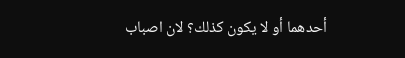أحدهما أو لا يكون كذلك؟ لان اصباب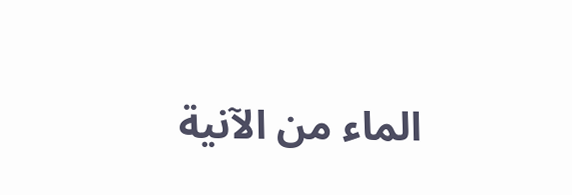الماء من الآنية